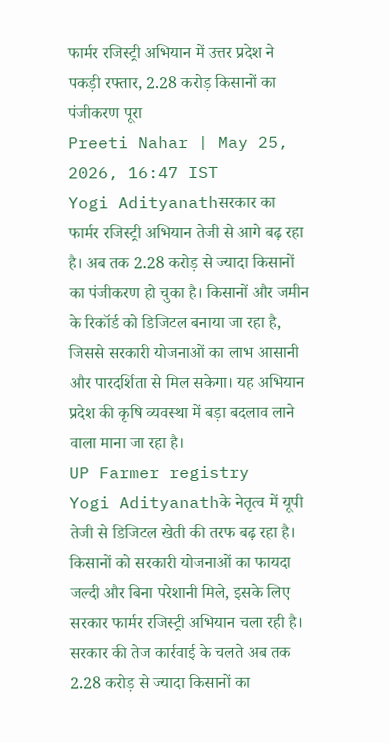फार्मर रजिस्ट्री अभियान में उत्तर प्रदेश ने पकड़ी रफ्तार, 2.28 करोड़ किसानों का पंजीकरण पूरा
Preeti Nahar | May 25, 2026, 16:47 IST
Yogi Adityanathसरकार का फार्मर रजिस्ट्री अभियान तेजी से आगे बढ़ रहा है। अब तक 2.28 करोड़ से ज्यादा किसानों का पंजीकरण हो चुका है। किसानों और जमीन के रिकॉर्ड को डिजिटल बनाया जा रहा है, जिससे सरकारी योजनाओं का लाभ आसानी और पारदर्शिता से मिल सकेगा। यह अभियान प्रदेश की कृषि व्यवस्था में बड़ा बदलाव लाने वाला माना जा रहा है।
UP Farmer registry
Yogi Adityanathके नेतृत्व में यूपी तेजी से डिजिटल खेती की तरफ बढ़ रहा है। किसानों को सरकारी योजनाओं का फायदा जल्दी और बिना परेशानी मिले, इसके लिए सरकार फार्मर रजिस्ट्री अभियान चला रही है। सरकार की तेज कार्रवाई के चलते अब तक 2.28 करोड़ से ज्यादा किसानों का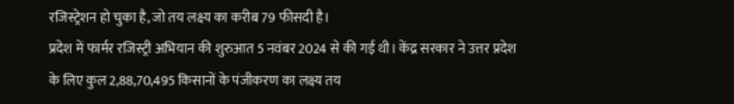रजिस्ट्रेशन हो चुका है, जो तय लक्ष्य का करीब 79 फीसदी है।
प्रदेश में फार्मर रजिस्ट्री अभियान की शुरुआत 5 नवंबर 2024 से की गई थी। केंद्र सरकार ने उत्तर प्रदेश के लिए कुल 2,88,70,495 किसानों के पंजीकरण का लक्ष्य तय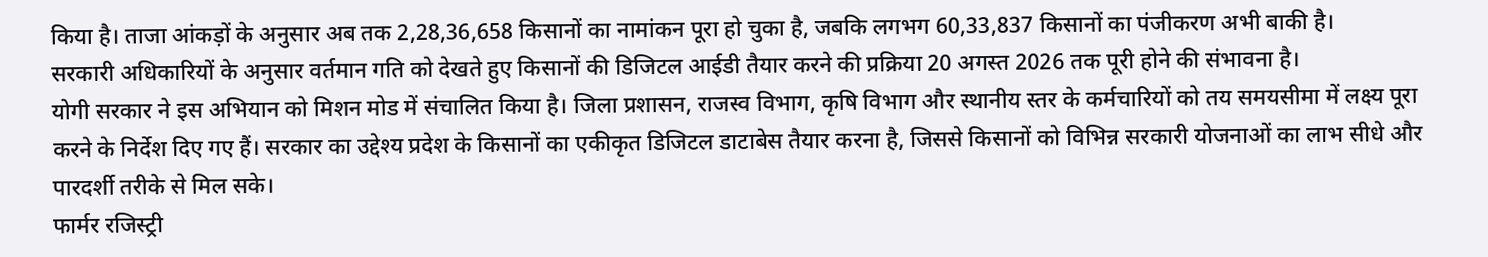किया है। ताजा आंकड़ों के अनुसार अब तक 2,28,36,658 किसानों का नामांकन पूरा हो चुका है, जबकि लगभग 60,33,837 किसानों का पंजीकरण अभी बाकी है।
सरकारी अधिकारियों के अनुसार वर्तमान गति को देखते हुए किसानों की डिजिटल आईडी तैयार करने की प्रक्रिया 20 अगस्त 2026 तक पूरी होने की संभावना है।
योगी सरकार ने इस अभियान को मिशन मोड में संचालित किया है। जिला प्रशासन, राजस्व विभाग, कृषि विभाग और स्थानीय स्तर के कर्मचारियों को तय समयसीमा में लक्ष्य पूरा करने के निर्देश दिए गए हैं। सरकार का उद्देश्य प्रदेश के किसानों का एकीकृत डिजिटल डाटाबेस तैयार करना है, जिससे किसानों को विभिन्न सरकारी योजनाओं का लाभ सीधे और पारदर्शी तरीके से मिल सके।
फार्मर रजिस्ट्री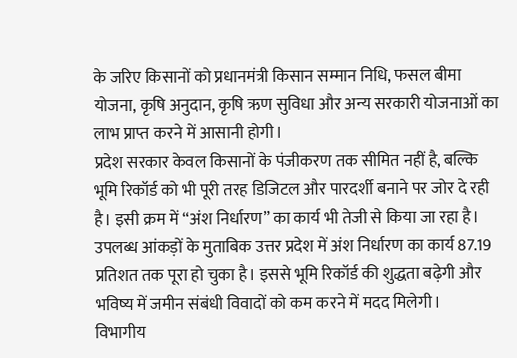के जरिए किसानों को प्रधानमंत्री किसान सम्मान निधि, फसल बीमा योजना, कृषि अनुदान, कृषि ऋण सुविधा और अन्य सरकारी योजनाओं का लाभ प्राप्त करने में आसानी होगी।
प्रदेश सरकार केवल किसानों के पंजीकरण तक सीमित नहीं है, बल्कि भूमि रिकॉर्ड को भी पूरी तरह डिजिटल और पारदर्शी बनाने पर जोर दे रही है। इसी क्रम में “अंश निर्धारण” का कार्य भी तेजी से किया जा रहा है।
उपलब्ध आंकड़ों के मुताबिक उत्तर प्रदेश में अंश निर्धारण का कार्य 87.19 प्रतिशत तक पूरा हो चुका है। इससे भूमि रिकॉर्ड की शुद्धता बढ़ेगी और भविष्य में जमीन संबंधी विवादों को कम करने में मदद मिलेगी।
विभागीय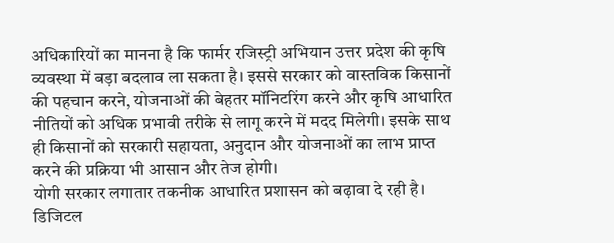अधिकारियों का मानना है कि फार्मर रजिस्ट्री अभियान उत्तर प्रदेश की कृषि व्यवस्था में बड़ा बदलाव ला सकता है। इससे सरकार को वास्तविक किसानों की पहचान करने, योजनाओं की बेहतर मॉनिटरिंग करने और कृषि आधारित नीतियों को अधिक प्रभावी तरीके से लागू करने में मदद मिलेगी। इसके साथ ही किसानों को सरकारी सहायता, अनुदान और योजनाओं का लाभ प्राप्त करने की प्रक्रिया भी आसान और तेज होगी।
योगी सरकार लगातार तकनीक आधारित प्रशासन को बढ़ावा दे रही है। डिजिटल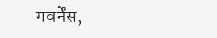गवर्नेंस,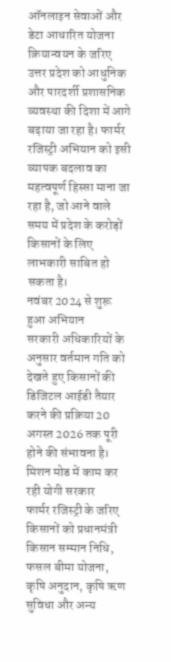ऑनलाइन सेवाओं और डेटा आधारित योजना क्रियान्वयन के जरिए उत्तर प्रदेश को आधुनिक और पारदर्शी प्रशासनिक व्यवस्था की दिशा में आगे बढ़ाया जा रहा है। फार्मर रजिस्ट्री अभियान को इसी व्यापक बदलाव का महत्वपूर्ण हिस्सा माना जा रहा है, जो आने वाले समय में प्रदेश के करोड़ों किसानों के लिए लाभकारी साबित हो सकता है।
नवंबर 2024 से शुरू हुआ अभियान
सरकारी अधिकारियों के अनुसार वर्तमान गति को देखते हुए किसानों की डिजिटल आईडी तैयार करने की प्रक्रिया 20 अगस्त 2026 तक पूरी होने की संभावना है।
मिशन मोड में काम कर रही योगी सरकार
फार्मर रजिस्ट्री के जरिए किसानों को प्रधानमंत्री किसान सम्मान निधि, फसल बीमा योजना, कृषि अनुदान, कृषि ऋण सुविधा और अन्य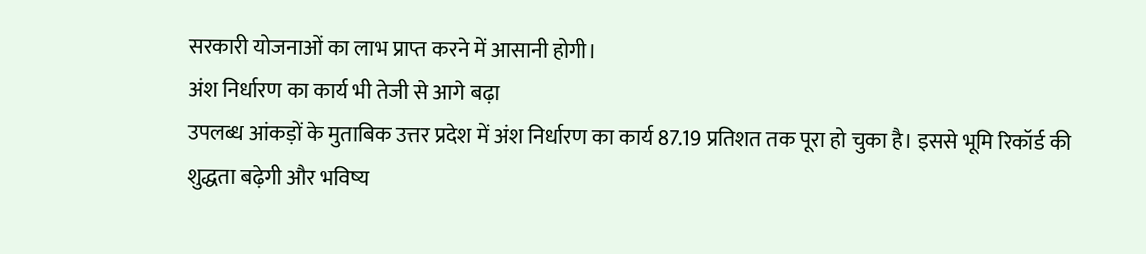सरकारी योजनाओं का लाभ प्राप्त करने में आसानी होगी।
अंश निर्धारण का कार्य भी तेजी से आगे बढ़ा
उपलब्ध आंकड़ों के मुताबिक उत्तर प्रदेश में अंश निर्धारण का कार्य 87.19 प्रतिशत तक पूरा हो चुका है। इससे भूमि रिकॉर्ड की शुद्धता बढ़ेगी और भविष्य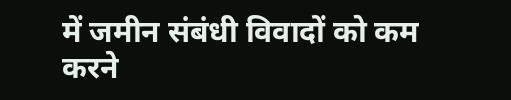में जमीन संबंधी विवादों को कम करने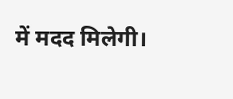में मदद मिलेगी।